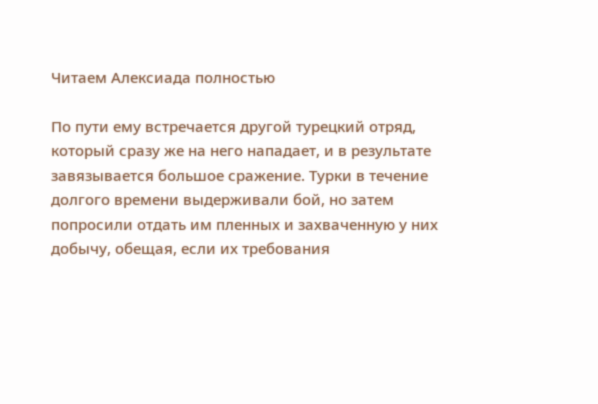Читаем Алексиада полностью

По пути ему встречается другой турецкий отряд, который сразу же на него нападает, и в результате завязывается большое сражение. Турки в течение долгого времени выдерживали бой, но затем попросили отдать им пленных и захваченную у них добычу, обещая, если их требования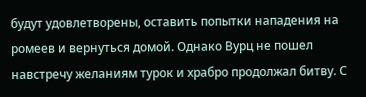будут удовлетворены, оставить попытки нападения на ромеев и вернуться домой. Однако Вурц не пошел навстречу желаниям турок и храбро продолжал битву. С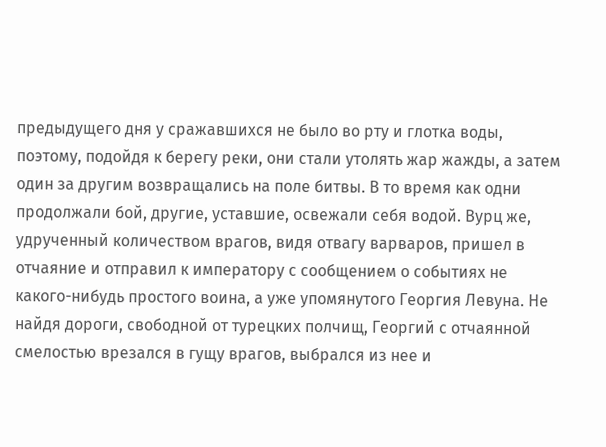предыдущего дня у сражавшихся не было во рту и глотка воды, поэтому, подойдя к берегу реки, они стали утолять жар жажды, а затем один за другим возвращались на поле битвы. В то время как одни продолжали бой, другие, уставшие, освежали себя водой. Вурц же, удрученный количеством врагов, видя отвагу варваров, пришел в отчаяние и отправил к императору с сообщением о событиях не какого-нибудь простого воина, а уже упомянутого Георгия Левуна. Не найдя дороги, свободной от турецких полчищ, Георгий с отчаянной смелостью врезался в гущу врагов, выбрался из нее и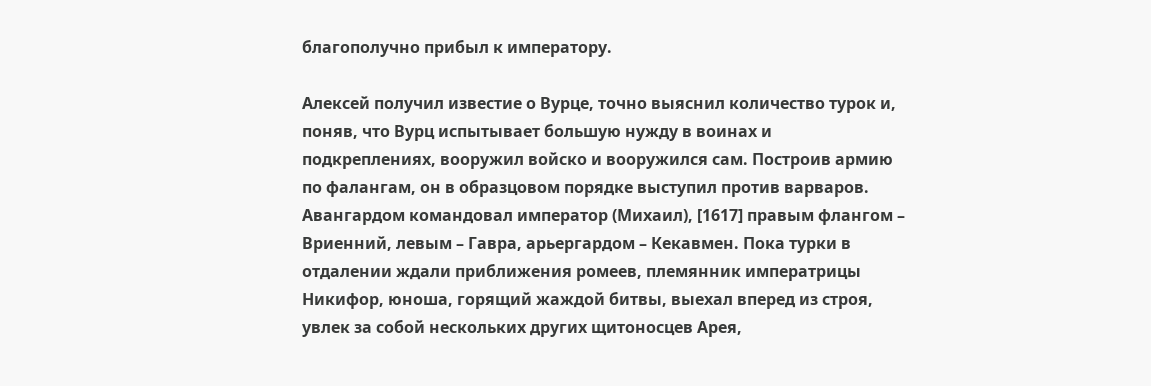благополучно прибыл к императору.

Алексей получил известие о Вурце, точно выяснил количество турок и, поняв, что Вурц испытывает большую нужду в воинах и подкреплениях, вооружил войско и вооружился сам. Построив армию по фалангам, он в образцовом порядке выступил против варваров. Авангардом командовал император (Михаил), [1617] правым флангом – Вриенний, левым – Гавра, арьергардом – Кекавмен. Пока турки в отдалении ждали приближения ромеев, племянник императрицы Никифор, юноша, горящий жаждой битвы, выехал вперед из строя, увлек за собой нескольких других щитоносцев Арея,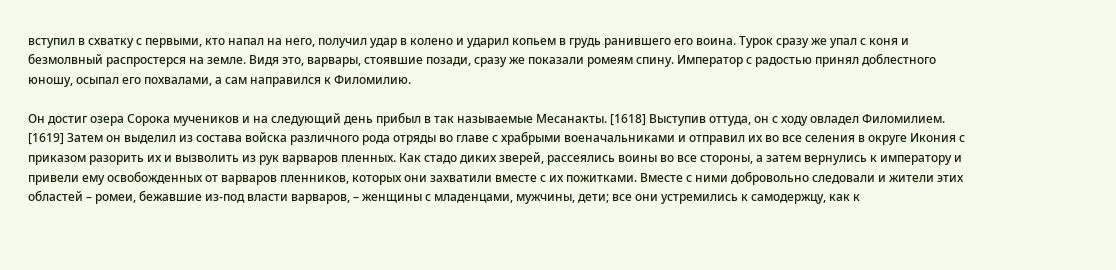вступил в схватку с первыми, кто напал на него, получил удар в колено и ударил копьем в грудь ранившего его воина. Турок сразу же упал с коня и безмолвный распростерся на земле. Видя это, варвары, стоявшие позади, сразу же показали ромеям спину. Император с радостью принял доблестного юношу, осыпал его похвалами, а сам направился к Филомилию.

Он достиг озера Сорока мучеников и на следующий день прибыл в так называемые Месанакты. [1618] Выступив оттуда, он с ходу овладел Филомилием. [1619] Затем он выделил из состава войска различного рода отряды во главе с храбрыми военачальниками и отправил их во все селения в округе Икония с приказом разорить их и вызволить из рук варваров пленных. Как стадо диких зверей, рассеялись воины во все стороны, а затем вернулись к императору и привели ему освобожденных от варваров пленников, которых они захватили вместе с их пожитками. Вместе с ними добровольно следовали и жители этих областей – ромеи, бежавшие из-под власти варваров, – женщины с младенцами, мужчины, дети; все они устремились к самодержцу, как к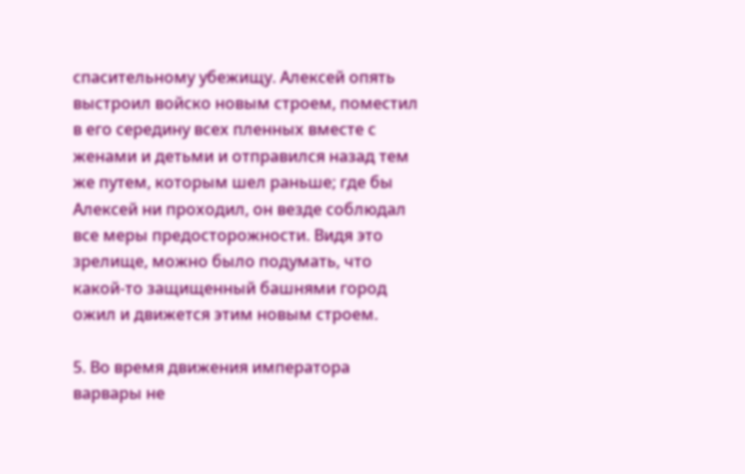спасительному убежищу. Алексей опять выстроил войско новым строем, поместил в его середину всех пленных вместе с женами и детьми и отправился назад тем же путем, которым шел раньше; где бы Алексей ни проходил, он везде соблюдал все меры предосторожности. Видя это зрелище, можно было подумать, что какой-то защищенный башнями город ожил и движется этим новым строем.

5. Во время движения императора варвары не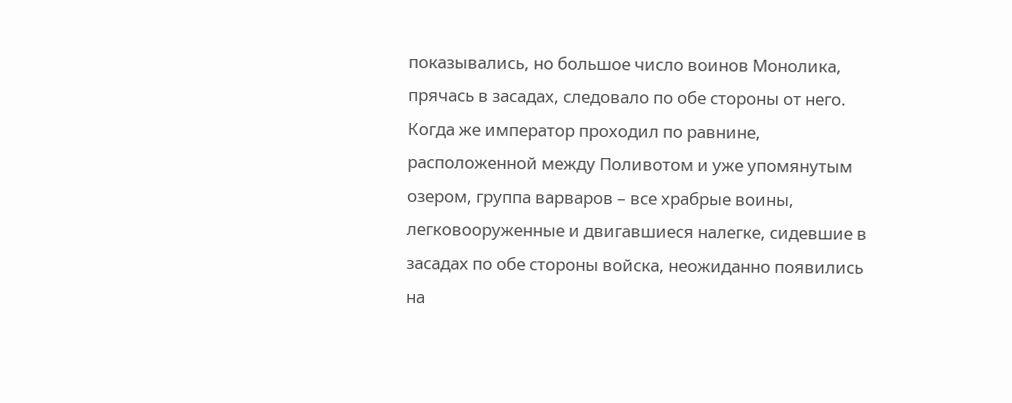показывались, но большое число воинов Монолика, прячась в засадах, следовало по обе стороны от него. Когда же император проходил по равнине, расположенной между Поливотом и уже упомянутым озером, группа варваров – все храбрые воины, легковооруженные и двигавшиеся налегке, сидевшие в засадах по обе стороны войска, неожиданно появились на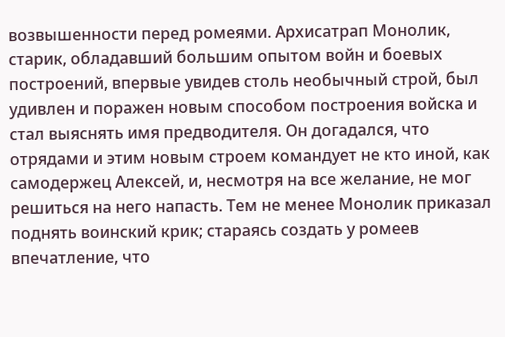возвышенности перед ромеями. Архисатрап Монолик, старик, обладавший большим опытом войн и боевых построений, впервые увидев столь необычный строй, был удивлен и поражен новым способом построения войска и стал выяснять имя предводителя. Он догадался, что отрядами и этим новым строем командует не кто иной, как самодержец Алексей, и, несмотря на все желание, не мог решиться на него напасть. Тем не менее Монолик приказал поднять воинский крик; стараясь создать у ромеев впечатление, что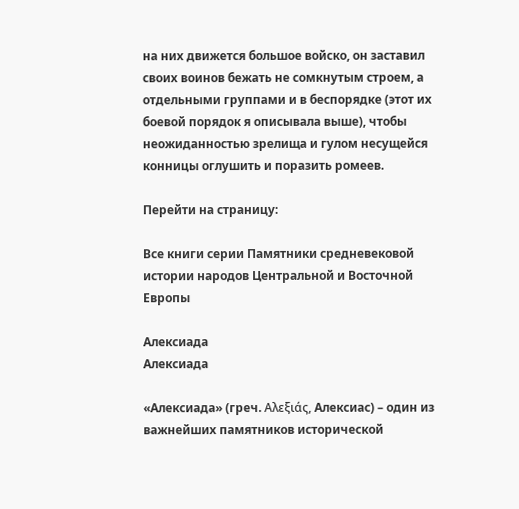на них движется большое войско, он заставил своих воинов бежать не сомкнутым строем, а отдельными группами и в беспорядке (этот их боевой порядок я описывала выше), чтобы неожиданностью зрелища и гулом несущейся конницы оглушить и поразить ромеев.

Перейти на страницу:

Все книги серии Памятники средневековой истории народов Центральной и Восточной Европы

Алексиада
Алексиада

«Алексиада» (греч. Αλεξιάς, Алексиас) – один из важнейших памятников исторической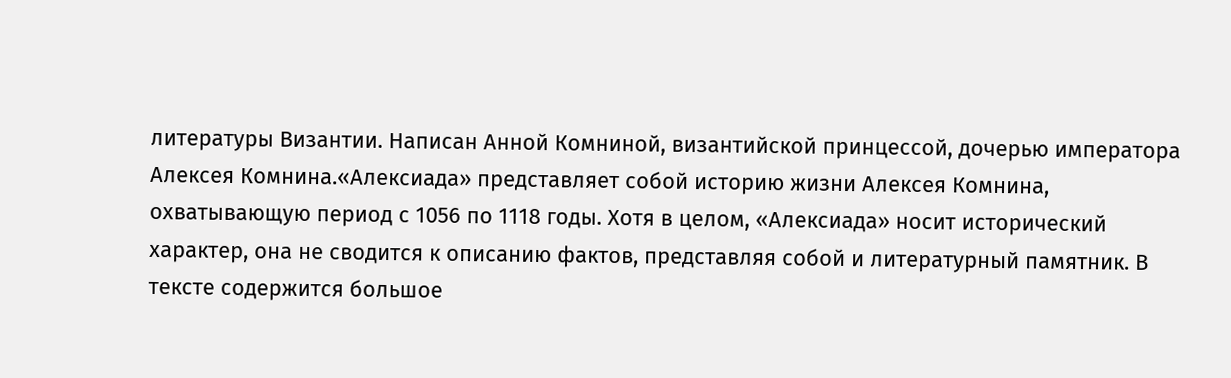литературы Византии. Написан Анной Комниной, византийской принцессой, дочерью императора Алексея Комнина.«Алексиада» представляет собой историю жизни Алексея Комнина, охватывающую период с 1056 по 1118 годы. Хотя в целом, «Алексиада» носит исторический характер, она не сводится к описанию фактов, представляя собой и литературный памятник. В тексте содержится большое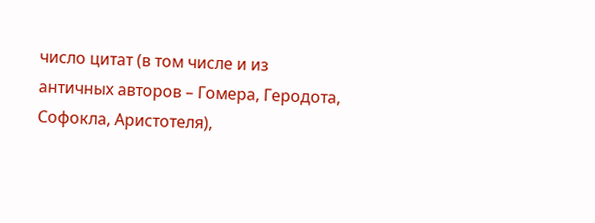число цитат (в том числе и из античных авторов – Гомера, Геродота, Софокла, Аристотеля),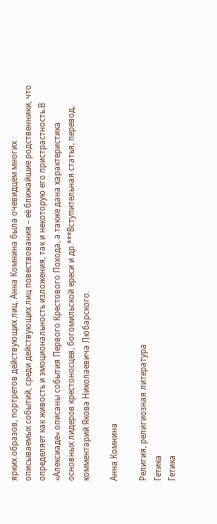ярких образов, портретов действующих лиц. Анна Комнина была очевидцем многих описываемых событий, среди действующих лиц повествования – её ближайшие родственники, что определяет как живость и эмоциональность изложения, так и некоторую его пристрастность.В «Алексиаде» описаны события Первого Крестового Похода, а также дана характеристика основных лидеров крестоносцев, богомильской ереси и др.***Вступительная статья, перевод, комментарий Якова Николаевича Любарского.

Анна Комнина

Религия, религиозная литература
Гетика
Гетика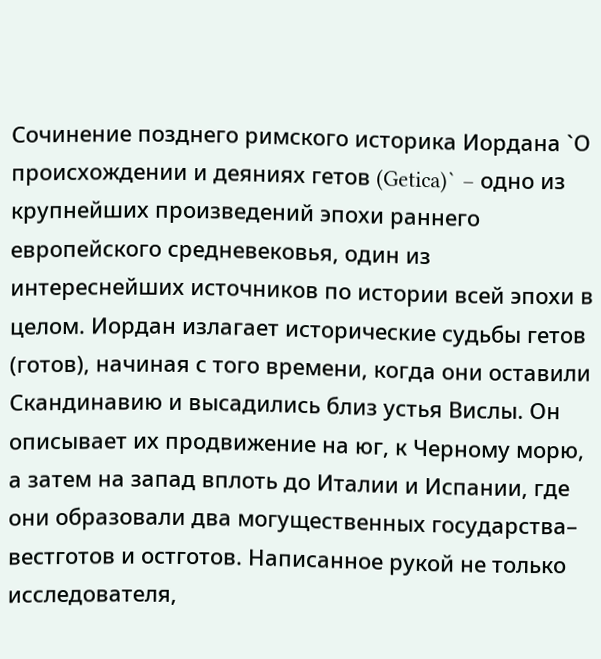Сочинение позднего римского историка Иордана `О происхождении и деяниях гетов (Getica)` – одно из крупнейших произведений эпохи раннего европейского средневековья, один из интереснейших источников по истории всей эпохи в целом. Иордан излагает исторические судьбы гетов (готов), начиная с того времени, когда они оставили Скандинавию и высадились близ устья Вислы. Он описывает их продвижение на юг, к Черному морю, а затем на запад вплоть до Италии и Испании, где они образовали два могущественных государства– вестготов и остготов. Написанное рукой не только исследователя,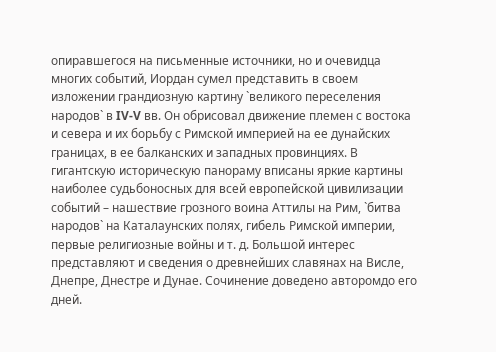опиравшегося на письменные источники, но и очевидца многих событий, Иордан сумел представить в своем изложении грандиозную картину `великого переселения народов` в IV-V вв. Он обрисовал движение племен с востока и севера и их борьбу с Римской империей на ее дунайских границах, в ее балканских и западных провинциях. В гигантскую историческую панораму вписаны яркие картины наиболее судьбоносных для всей европейской цивилизации событий – нашествие грозного воина Аттилы на Рим, `битва народов` на Каталаунских полях, гибель Римской империи, первые религиозные войны и т. д. Большой интерес представляют и сведения о древнейших славянах на Висле, Днепре, Днестре и Дунае. Сочинение доведено авторомдо его дней.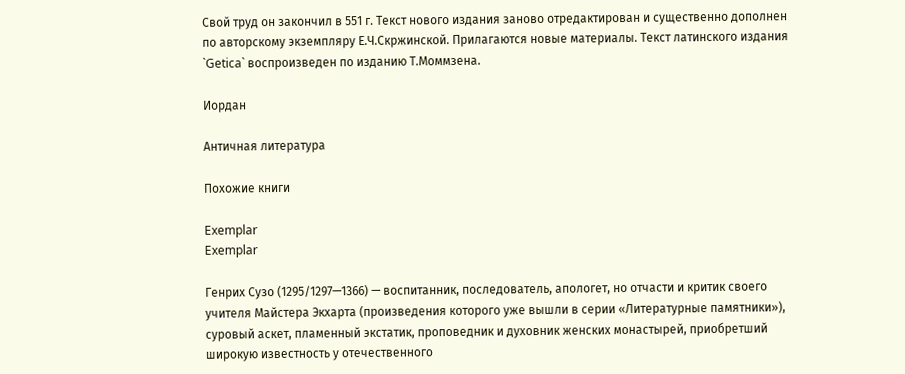Свой труд он закончил в 551 г. Текст нового издания заново отредактирован и существенно дополнен по авторскому экземпляру Е.Ч.Скржинской. Прилагаются новые материалы. Текст латинского издания `Getica` воспроизведен по изданию Т.Моммзена.

Иордан

Античная литература

Похожие книги

Exemplar
Exemplar

Генрих Сузо (1295/1297—1366) — воспитанник, последователь, апологет, но отчасти и критик своего учителя Майстера Экхарта (произведения которого уже вышли в серии «Литературные памятники»), суровый аскет, пламенный экстатик, проповедник и духовник женских монастырей, приобретший широкую известность у отечественного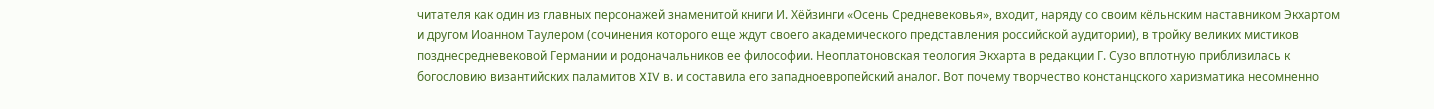читателя как один из главных персонажей знаменитой книги И. Хёйзинги «Осень Средневековья», входит, наряду со своим кёльнским наставником Экхартом и другом Иоанном Таулером (сочинения которого еще ждут своего академического представления российской аудитории), в тройку великих мистиков позднесредневековой Германии и родоначальников ее философии. Неоплатоновская теология Экхарта в редакции Г. Сузо вплотную приблизилась к богословию византийских паламитов XIV в. и составила его западноевропейский аналог. Вот почему творчество констанцского харизматика несомненно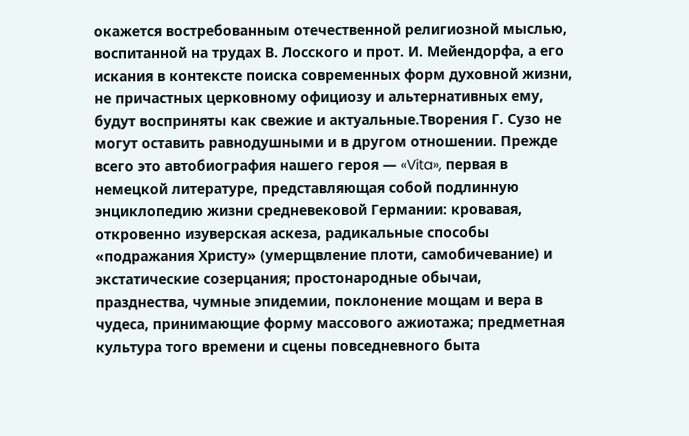окажется востребованным отечественной религиозной мыслью, воспитанной на трудах В. Лосского и прот. И. Мейендорфа, а его искания в контексте поиска современных форм духовной жизни, не причастных церковному официозу и альтернативных ему, будут восприняты как свежие и актуальные.Творения Г. Сузо не могут оставить равнодушными и в другом отношении. Прежде всего это автобиография нашего героя — «Vita», первая в немецкой литературе, представляющая собой подлинную энциклопедию жизни средневековой Германии: кровавая, откровенно изуверская аскеза, радикальные способы «подражания Христу» (умерщвление плоти, самобичевание) и экстатические созерцания; простонародные обычаи, празднества, чумные эпидемии, поклонение мощам и вера в чудеса, принимающие форму массового ажиотажа; предметная культура того времени и сцены повседневного быта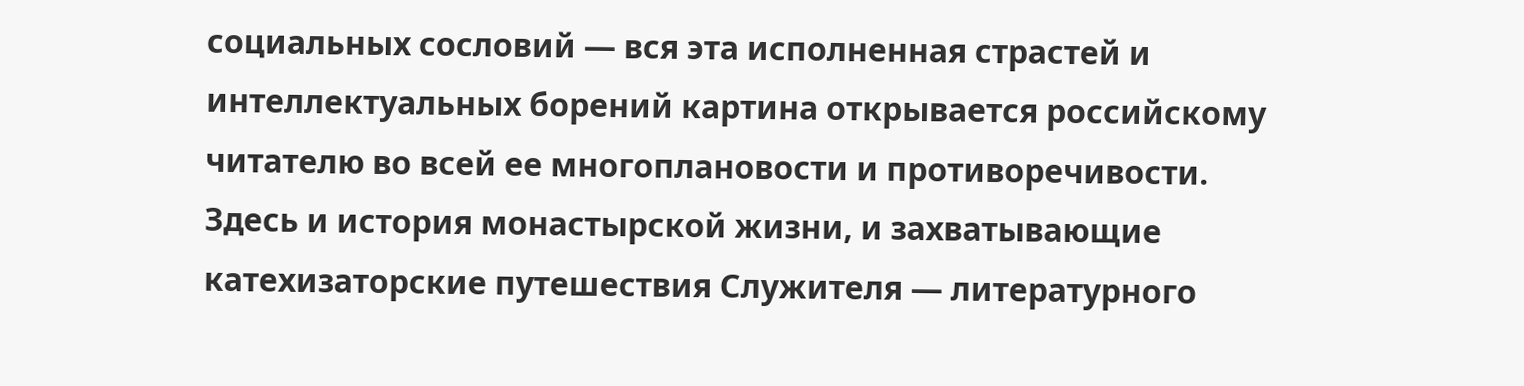социальных сословий — вся эта исполненная страстей и интеллектуальных борений картина открывается российскому читателю во всей ее многоплановости и противоречивости. Здесь и история монастырской жизни, и захватывающие катехизаторские путешествия Служителя — литературного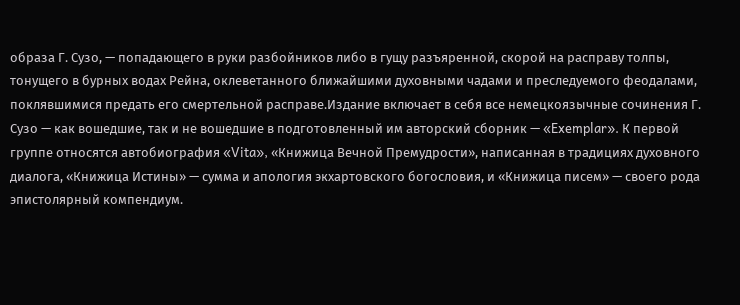образа Г. Сузо, — попадающего в руки разбойников либо в гущу разъяренной, скорой на расправу толпы, тонущего в бурных водах Рейна, оклеветанного ближайшими духовными чадами и преследуемого феодалами, поклявшимися предать его смертельной расправе.Издание включает в себя все немецкоязычные сочинения Г. Сузо — как вошедшие, так и не вошедшие в подготовленный им авторский сборник — «Exemplar». К первой группе относятся автобиография «Vita», «Книжица Вечной Премудрости», написанная в традициях духовного диалога, «Книжица Истины» — сумма и апология экхартовского богословия, и «Книжица писем» — своего рода эпистолярный компендиум.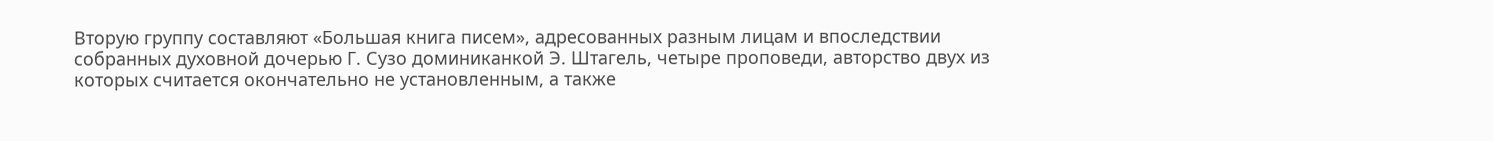Вторую группу составляют «Большая книга писем», адресованных разным лицам и впоследствии собранных духовной дочерью Г. Сузо доминиканкой Э. Штагель, четыре проповеди, авторство двух из которых считается окончательно не установленным, а также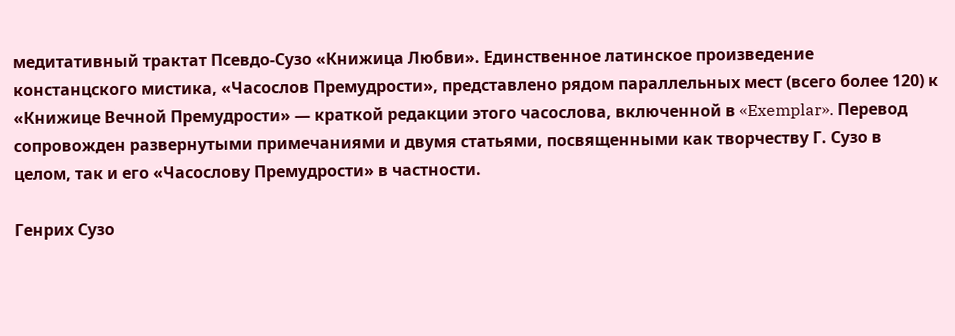медитативный трактат Псевдо-Сузо «Книжица Любви». Единственное латинское произведение констанцского мистика, «Часослов Премудрости», представлено рядом параллельных мест (всего более 120) к «Книжице Вечной Премудрости» — краткой редакции этого часослова, включенной в «Exemplar». Перевод сопровожден развернутыми примечаниями и двумя статьями, посвященными как творчеству Г. Сузо в целом, так и его «Часослову Премудрости» в частности.

Генрих Сузо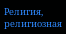Религия, религиозная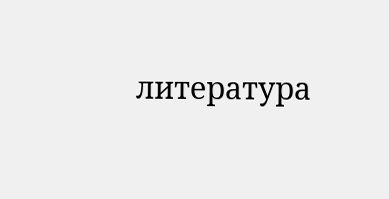литература